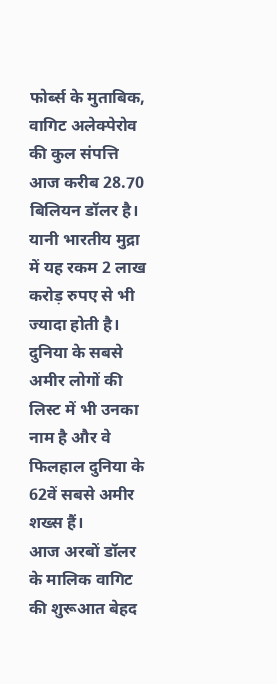फोर्ब्स के मुताबिक, वागिट अलेक्पेरोव की कुल संपत्ति आज करीब 28.70 बिलियन डॉलर है। यानी भारतीय मुद्रा में यह रकम 2 लाख करोड़ रुपए से भी ज्यादा होती है। दुनिया के सबसे अमीर लोगों की लिस्ट में भी उनका नाम है और वे फिलहाल दुनिया के 62वें सबसे अमीर शख्स हैं।
आज अरबों डॉलर के मालिक वागिट की शुरूआत बेहद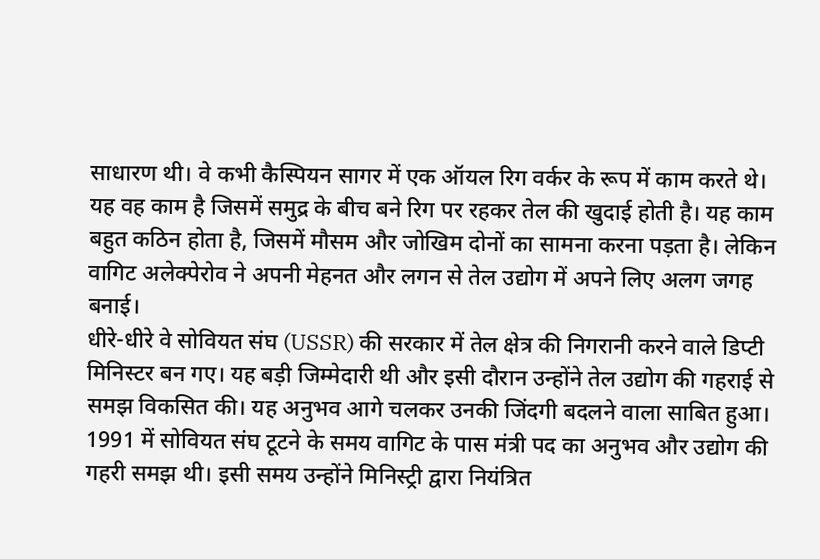साधारण थी। वे कभी कैस्पियन सागर में एक ऑयल रिग वर्कर के रूप में काम करते थे। यह वह काम है जिसमें समुद्र के बीच बने रिग पर रहकर तेल की खुदाई होती है। यह काम बहुत कठिन होता है, जिसमें मौसम और जोखिम दोनों का सामना करना पड़ता है। लेकिन वागिट अलेक्पेरोव ने अपनी मेहनत और लगन से तेल उद्योग में अपने लिए अलग जगह बनाई।
धीरे-धीरे वे सोवियत संघ (USSR) की सरकार में तेल क्षेत्र की निगरानी करने वाले डिप्टी मिनिस्टर बन गए। यह बड़ी जिम्मेदारी थी और इसी दौरान उन्होंने तेल उद्योग की गहराई से समझ विकसित की। यह अनुभव आगे चलकर उनकी जिंदगी बदलने वाला साबित हुआ।
1991 में सोवियत संघ टूटने के समय वागिट के पास मंत्री पद का अनुभव और उद्योग की गहरी समझ थी। इसी समय उन्होंने मिनिस्ट्री द्वारा नियंत्रित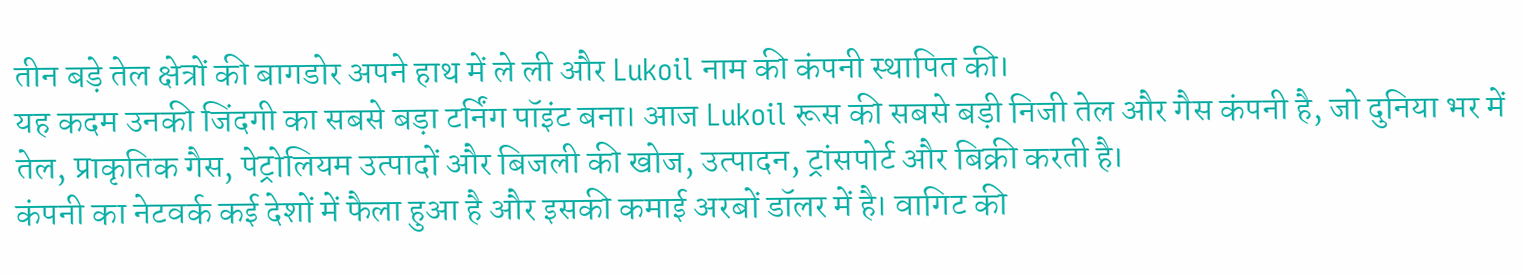तीन बड़े तेल क्षेत्रों की बागडोर अपने हाथ में ले ली और Lukoil नाम की कंपनी स्थापित की।
यह कदम उनकी जिंदगी का सबसे बड़ा टर्निंग पॉइंट बना। आज Lukoil रूस की सबसे बड़ी निजी तेल और गैस कंपनी है, जो दुनिया भर में तेल, प्राकृतिक गैस, पेट्रोलियम उत्पादों और बिजली की खोज, उत्पादन, ट्रांसपोर्ट और बिक्री करती है।
कंपनी का नेटवर्क कई देशों में फैला हुआ है और इसकी कमाई अरबों डॉलर में है। वागिट की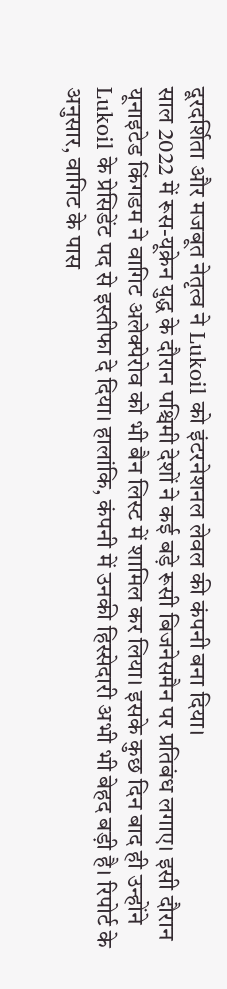दूरदर्शिता और मजबूत नेतृत्व ने Lukoil को इंटरनेशनल लेवल की कंपनी बना दिया।
साल 2022 में रूस-यूक्रेन युद्ध के दौरान पश्चिमी देशों ने कई बड़े रूसी बिजनेसमैन पर प्रतिबंध लगाए। इसी दौरान यूनाइटेड किंगडम ने वागिट अलेक्पेरोव को भी बैन लिस्ट में शामिल कर लिया। इसके कुछ दिन बाद ही उन्होंने Lukoil के प्रेसिडेंट पद से इस्तीफा दे दिया। हालांकि, कंपनी में उनकी हिस्सेदारी अभी भी बेहद बड़ी है। रिपोर्ट के अनुसार, वागिट के पास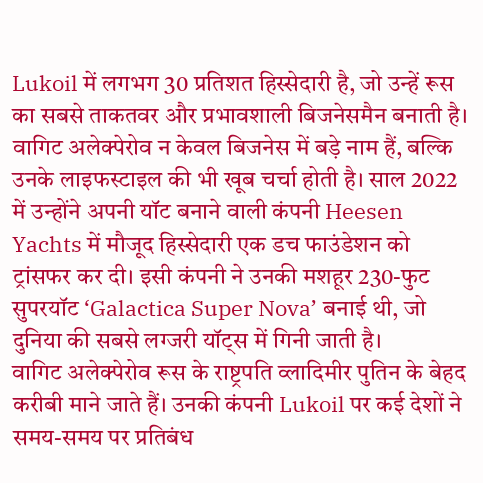Lukoil में लगभग 30 प्रतिशत हिस्सेदारी है, जो उन्हें रूस का सबसे ताकतवर और प्रभावशाली बिजनेसमैन बनाती है।
वागिट अलेक्पेरोव न केवल बिजनेस में बड़े नाम हैं, बल्कि उनके लाइफस्टाइल की भी खूब चर्चा होती है। साल 2022 में उन्होंने अपनी यॉट बनाने वाली कंपनी Heesen Yachts में मौजूद हिस्सेदारी एक डच फाउंडेशन को ट्रांसफर कर दी। इसी कंपनी ने उनकी मशहूर 230-फुट सुपरयॉट ‘Galactica Super Nova’ बनाई थी, जो दुनिया की सबसे लग्जरी यॉट्स में गिनी जाती है।
वागिट अलेक्पेरोव रूस के राष्ट्रपति व्लादिमीर पुतिन के बेहद करीबी माने जाते हैं। उनकी कंपनी Lukoil पर कई देशों ने समय-समय पर प्रतिबंध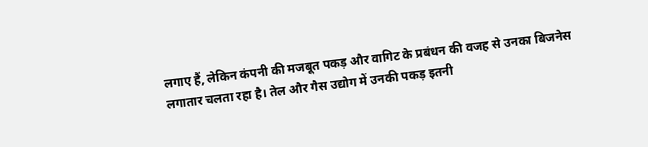लगाए हैं, लेकिन कंपनी की मजबूत पकड़ और वागिट के प्रबंधन की वजह से उनका बिजनेस लगातार चलता रहा है। तेल और गैस उद्योग में उनकी पकड़ इतनी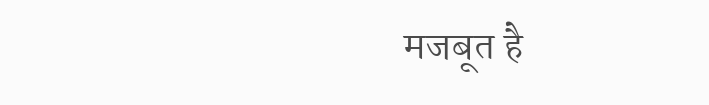मजबूत है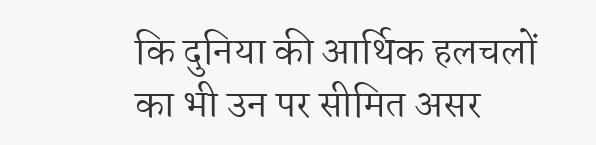कि दुनिया की आर्थिक हलचलों का भी उन पर सीमित असर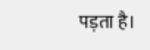पड़ता है।